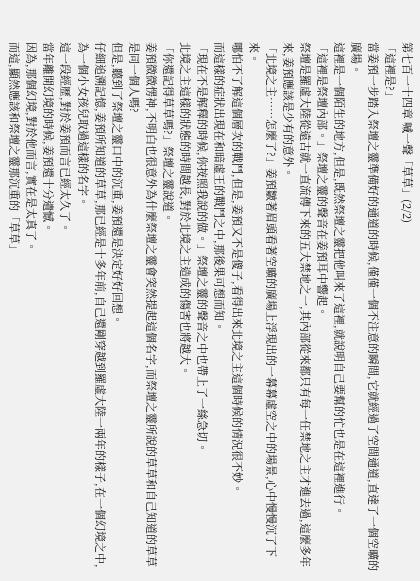第七百一十四章 喊一聲「草草」(2/2)
「這裡是?」
當姜預一步踏入祭壇之靈準備好的通道的時候,僅僅一個不注意的瞬間,它就經過了空間通道,直達了一個空曠的廣場。
這裡是一個陌生的地方,但是,既然祭壇之靈把他叫來了這裡,就說明自己要幫的忙也是在這裡進行。
「這裡是祭壇內部。」祭壇之靈的聲音在姜預耳中響起。
祭壇是羅虛大陸從遠古就一直流傳下來的五大禁地之一,其內部從來都只有每一任禁地之主才進去過,這麼多年來,姜預應該是少有的意外。
「北境之主……怎麼了?」姜預皺著眉頭看著空曠的廣場上浮現出的一幕幕虛空之中的場景,心中慢慢沉了下來。
哪怕不了解這個層次的戰鬥,但是,姜預又不是傻子,看得出來北境之主這個時候的情況很不妙。
而這樣的症狀出現在和暗虛王的戰鬥之中,那後果可想而知。
「現在不是解釋的時候,你按照我說的做。」祭壇之靈的聲音之中也帶上了一絲急切。
北境之主這樣的狀態的時間越長,對於北境之主造成的傷害也將越大。
「你還記得草草嗎?」祭壇之靈說道。
姜預微微愣神,不明白也很意外為什麼祭壇之靈會突然提起這個名字,而祭壇之靈所說的草草和自己知道的草草是同一個人嗎?
但是,聽到了祭壇之靈口中的沉重,姜預還是決定好好回想。
仔細追溯記憶,姜預所知道的草草,那已經是十多年前,自己還剛穿越到羅虛大陸一兩年的樣子,在一個幻境之中,為一個小女孩兒取過這樣的名字。
這一段經歷,對於姜預而言已經太久了。
當年離開幻境的時候,姜預還十分遺憾。
因為,那個幻境,對於他而言,實在是太真了。
而這,顯然應該和祭壇之靈那沉重的「草草」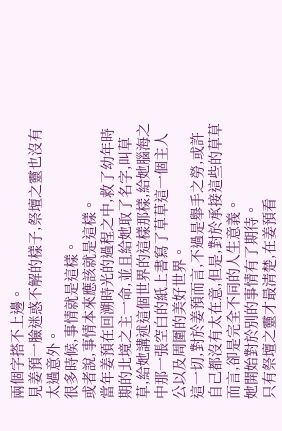兩個字搭不上邊。
見姜預一臉迷惑不解的樣子,祭壇之靈也沒有太過意外。
很多時候,事情就是這樣。
或者說,事情本來應該就是這樣。
當年姜預在回溯時光的過程之中,救了幼年時期的北境之主一命,並且給她取了名字,叫草草,給她講述這個世界的這樣那樣,給她腦海之中那一張空白的紙上書寫了草草這一個主人公以及周圍的美好世界。
這一切,對於姜預而言,不過是舉手之勞,或許自己都沒有太在意,但是,對於承接這些的草草而言,卻是完全不同的人生意義。
她開始對於別的事情有了期待。
只有祭壇之靈才最清楚,在姜預看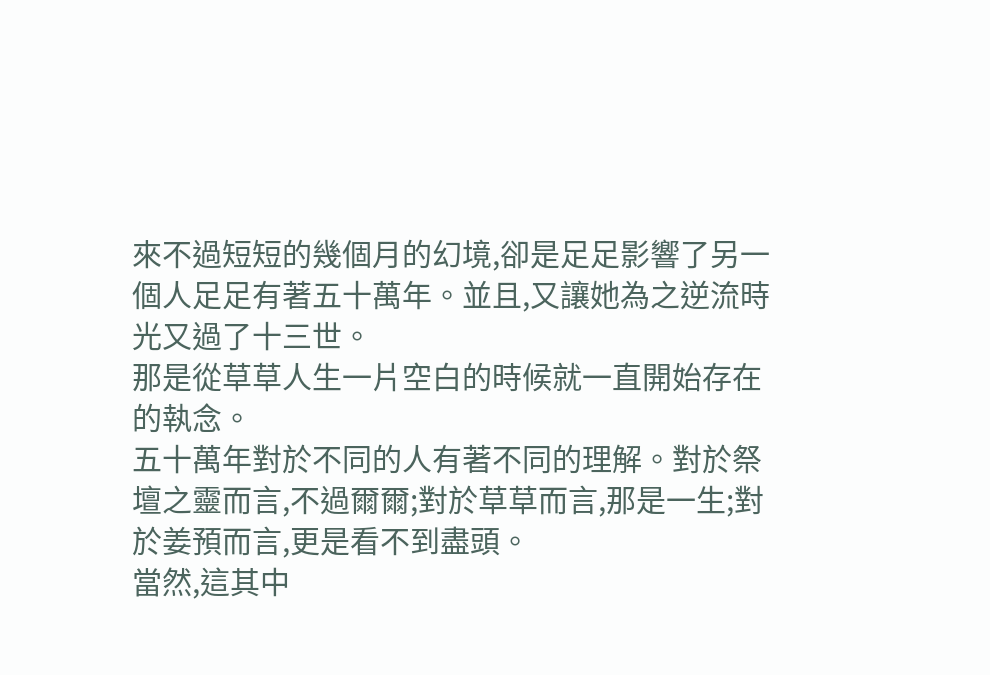來不過短短的幾個月的幻境,卻是足足影響了另一個人足足有著五十萬年。並且,又讓她為之逆流時光又過了十三世。
那是從草草人生一片空白的時候就一直開始存在的執念。
五十萬年對於不同的人有著不同的理解。對於祭壇之靈而言,不過爾爾;對於草草而言,那是一生;對於姜預而言,更是看不到盡頭。
當然,這其中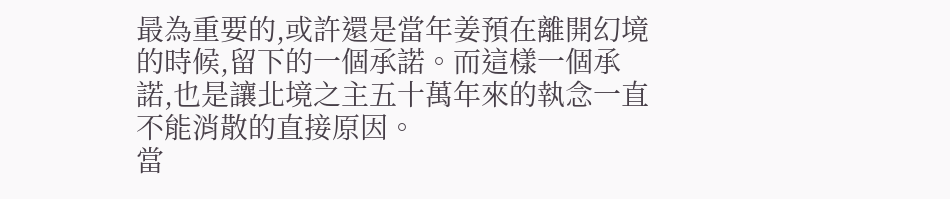最為重要的,或許還是當年姜預在離開幻境的時候,留下的一個承諾。而這樣一個承諾,也是讓北境之主五十萬年來的執念一直不能消散的直接原因。
當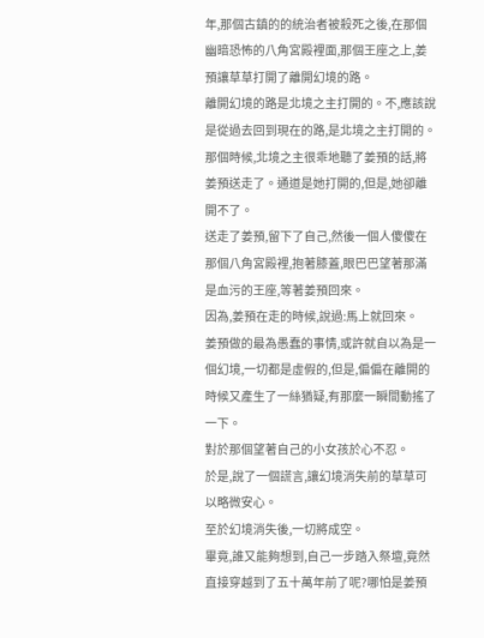年,那個古鎮的的統治者被殺死之後,在那個幽暗恐怖的八角宮殿裡面,那個王座之上,姜預讓草草打開了離開幻境的路。
離開幻境的路是北境之主打開的。不,應該說是從過去回到現在的路,是北境之主打開的。
那個時候,北境之主很乖地聽了姜預的話,將姜預送走了。通道是她打開的,但是,她卻離開不了。
送走了姜預,留下了自己,然後一個人傻傻在那個八角宮殿裡,抱著膝蓋,眼巴巴望著那滿是血污的王座,等著姜預回來。
因為,姜預在走的時候,說過:馬上就回來。
姜預做的最為愚蠢的事情,或許就自以為是一個幻境,一切都是虛假的,但是,偏偏在離開的時候又產生了一絲猶疑,有那麼一瞬間動搖了一下。
對於那個望著自己的小女孩於心不忍。
於是,說了一個謊言,讓幻境消失前的草草可以略微安心。
至於幻境消失後,一切將成空。
畢竟,誰又能夠想到,自己一步踏入祭壇,竟然直接穿越到了五十萬年前了呢?哪怕是姜預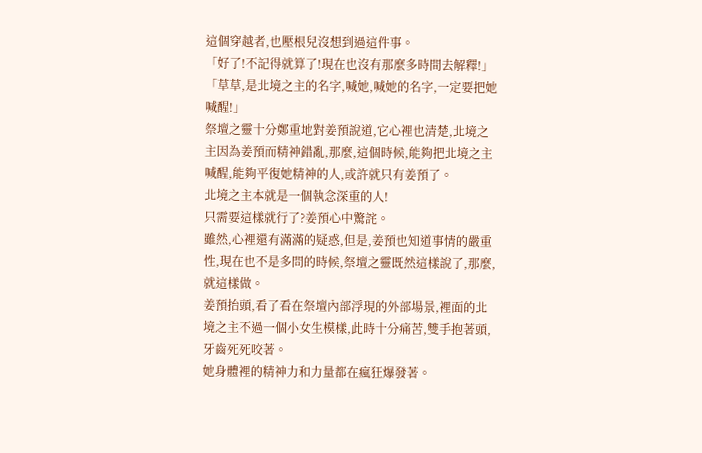這個穿越者,也壓根兒沒想到過這件事。
「好了!不記得就算了!現在也沒有那麼多時間去解釋!」
「草草,是北境之主的名字,喊她,喊她的名字,一定要把她喊醒!」
祭壇之靈十分鄭重地對姜預說道,它心裡也清楚,北境之主因為姜預而精神錯亂,那麼,這個時候,能夠把北境之主喊醒,能夠平復她精神的人,或許就只有姜預了。
北境之主本就是一個執念深重的人!
只需要這樣就行了?姜預心中驚詫。
雖然,心裡還有滿滿的疑惑,但是,姜預也知道事情的嚴重性,現在也不是多問的時候,祭壇之靈既然這樣說了,那麼,就這樣做。
姜預抬頭,看了看在祭壇內部浮現的外部場景,裡面的北境之主不過一個小女生模樣,此時十分痛苦,雙手抱著頭,牙齒死死咬著。
她身體裡的精神力和力量都在瘋狂爆發著。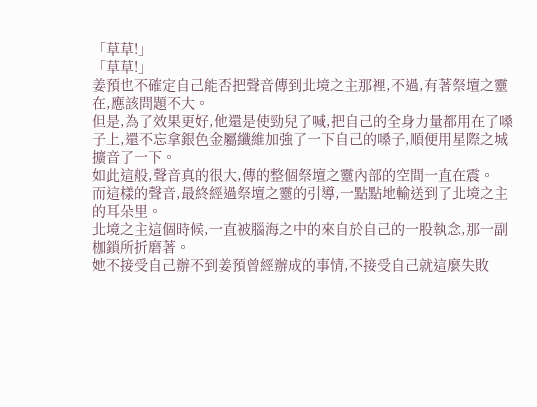「草草!」
「草草!」
姜預也不確定自己能否把聲音傳到北境之主那裡,不過,有著祭壇之靈在,應該問題不大。
但是,為了效果更好,他還是使勁兒了喊,把自己的全身力量都用在了嗓子上,還不忘拿銀色金屬纖維加強了一下自己的嗓子,順便用星際之城擴音了一下。
如此這般,聲音真的很大,傳的整個祭壇之靈內部的空間一直在震。
而這樣的聲音,最終經過祭壇之靈的引導,一點點地輸送到了北境之主的耳朵里。
北境之主這個時候,一直被腦海之中的來自於自己的一股執念,那一副枷鎖所折磨著。
她不接受自己辦不到姜預曾經辦成的事情,不接受自己就這麼失敗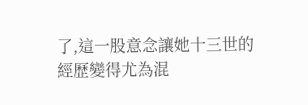了,這一股意念讓她十三世的經歷變得尤為混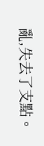亂,失去了支點。